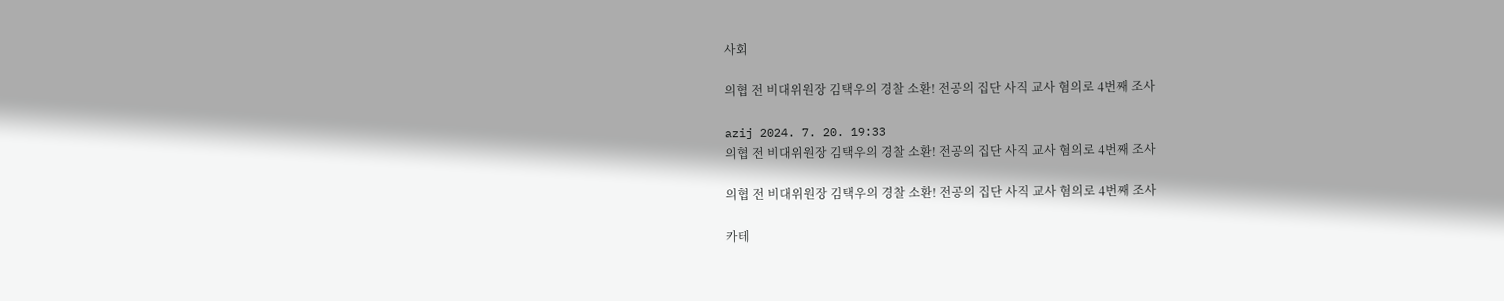사회

의협 전 비대위원장 김택우의 경찰 소환! 전공의 집단 사직 교사 혐의로 4번째 조사

azij 2024. 7. 20. 19:33
의협 전 비대위원장 김택우의 경찰 소환! 전공의 집단 사직 교사 혐의로 4번째 조사

의협 전 비대위원장 김택우의 경찰 소환! 전공의 집단 사직 교사 혐의로 4번째 조사

카테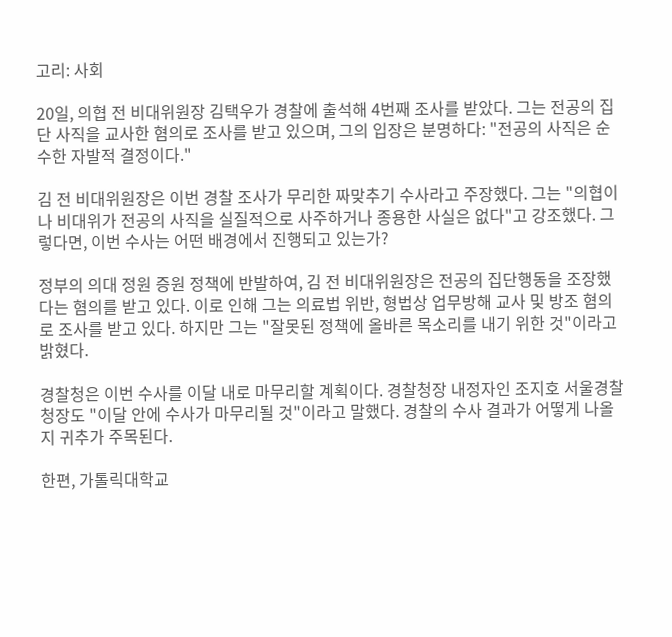고리: 사회

20일, 의협 전 비대위원장 김택우가 경찰에 출석해 4번째 조사를 받았다. 그는 전공의 집단 사직을 교사한 혐의로 조사를 받고 있으며, 그의 입장은 분명하다: "전공의 사직은 순수한 자발적 결정이다."

김 전 비대위원장은 이번 경찰 조사가 무리한 짜맞추기 수사라고 주장했다. 그는 "의협이나 비대위가 전공의 사직을 실질적으로 사주하거나 종용한 사실은 없다"고 강조했다. 그렇다면, 이번 수사는 어떤 배경에서 진행되고 있는가?

정부의 의대 정원 증원 정책에 반발하여, 김 전 비대위원장은 전공의 집단행동을 조장했다는 혐의를 받고 있다. 이로 인해 그는 의료법 위반, 형법상 업무방해 교사 및 방조 혐의로 조사를 받고 있다. 하지만 그는 "잘못된 정책에 올바른 목소리를 내기 위한 것"이라고 밝혔다.

경찰청은 이번 수사를 이달 내로 마무리할 계획이다. 경찰청장 내정자인 조지호 서울경찰청장도 "이달 안에 수사가 마무리될 것"이라고 말했다. 경찰의 수사 결과가 어떻게 나올지 귀추가 주목된다.

한편, 가톨릭대학교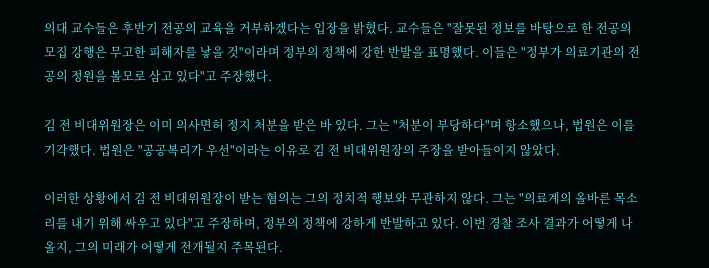의대 교수들은 후반기 전공의 교육을 거부하겠다는 입장을 밝혔다. 교수들은 "잘못된 정보를 바탕으로 한 전공의 모집 강행은 무고한 피해자를 낳을 것"이라며 정부의 정책에 강한 반발을 표명했다. 이들은 "정부가 의료기관의 전공의 정원을 볼모로 삼고 있다"고 주장했다.

김 전 비대위원장은 이미 의사면허 정지 처분을 받은 바 있다. 그는 "처분이 부당하다"며 항소했으나, 법원은 이를 기각했다. 법원은 "공공복리가 우선"이라는 이유로 김 전 비대위원장의 주장을 받아들이지 않았다.

이러한 상황에서 김 전 비대위원장이 받는 혐의는 그의 정치적 행보와 무관하지 않다. 그는 "의료계의 올바른 목소리를 내기 위해 싸우고 있다"고 주장하며, 정부의 정책에 강하게 반발하고 있다. 이번 경찰 조사 결과가 어떻게 나올지, 그의 미래가 어떻게 전개될지 주목된다.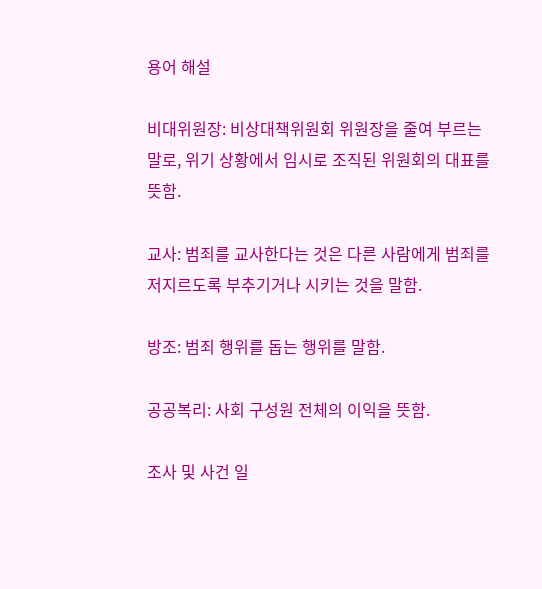용어 해설

비대위원장: 비상대책위원회 위원장을 줄여 부르는 말로, 위기 상황에서 임시로 조직된 위원회의 대표를 뜻함.

교사: 범죄를 교사한다는 것은 다른 사람에게 범죄를 저지르도록 부추기거나 시키는 것을 말함.

방조: 범죄 행위를 돕는 행위를 말함.

공공복리: 사회 구성원 전체의 이익을 뜻함.

조사 및 사건 일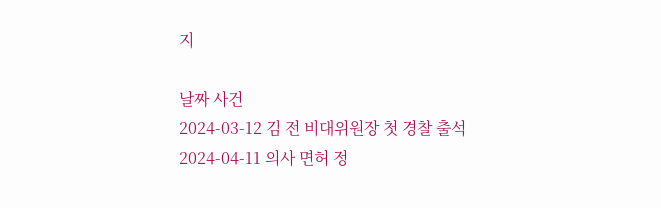지

날짜 사건
2024-03-12 김 전 비대위원장 첫 경찰 출석
2024-04-11 의사 면허 정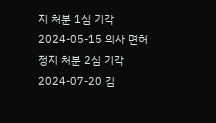지 처분 1심 기각
2024-05-15 의사 면허 정지 처분 2심 기각
2024-07-20 김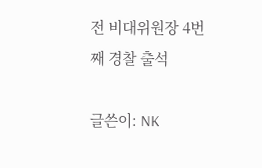전 비대위원장 4번째 경찰 출석

글쓴이: NK